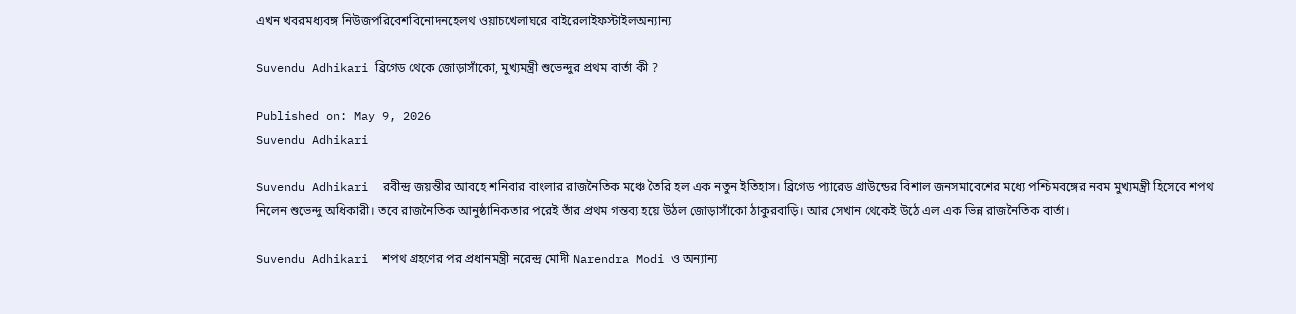এখন খবরমধ্যবঙ্গ নিউজপরিবেশবিনোদনহেলথ ওয়াচখেলাঘরে বাইরেলাইফস্টাইলঅন্যান্য

Suvendu Adhikari ব্রিগেড থেকে জোড়াসাঁকো, মুখ্যমন্ত্রী শুভেন্দুর প্রথম বার্তা কী ?

Published on: May 9, 2026
Suvendu Adhikari

Suvendu Adhikari  রবীন্দ্র জয়ন্তীর আবহে শনিবার বাংলার রাজনৈতিক মঞ্চে তৈরি হল এক নতুন ইতিহাস। ব্রিগেড প্যারেড গ্রাউন্ডের বিশাল জনসমাবেশের মধ্যে পশ্চিমবঙ্গের নবম মুখ্যমন্ত্রী হিসেবে শপথ নিলেন শুভেন্দু অধিকারী। তবে রাজনৈতিক আনুষ্ঠানিকতার পরেই তাঁর প্রথম গন্তব্য হয়ে উঠল জোড়াসাঁকো ঠাকুরবাড়ি। আর সেখান থেকেই উঠে এল এক ভিন্ন রাজনৈতিক বার্তা।

Suvendu Adhikari  শপথ গ্রহণের পর প্রধানমন্ত্রী নরেন্দ্র মোদী Narendra Modi ও অন্যান্য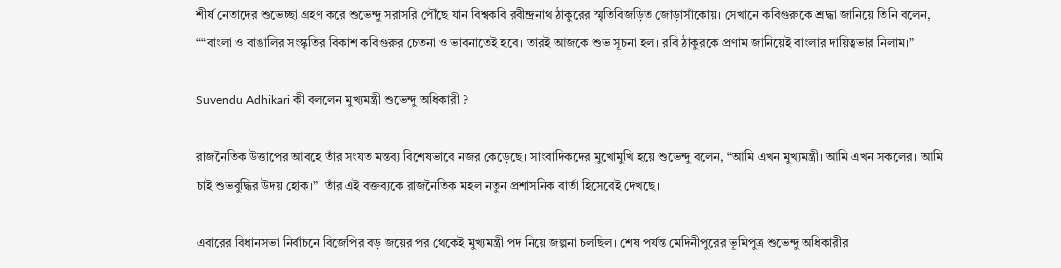শীর্ষ নেতাদের শুভেচ্ছা গ্রহণ করে শুভেন্দু সরাসরি পৌঁছে যান বিশ্বকবি রবীন্দ্রনাথ ঠাকুরের স্মৃতিবিজড়িত জোড়াসাঁকোয়। সেখানে কবিগুরুকে শ্রদ্ধা জানিয়ে তিনি বলেন, ““বাংলা ও বাঙালির সংস্কৃতির বিকাশ কবিগুরুর চেতনা ও ভাবনাতেই হবে। তারই আজকে শুভ সূচনা হল। রবি ঠাকুরকে প্রণাম জানিয়েই বাংলার দায়িত্বভার নিলাম।”

Suvendu Adhikari কী বললেন মুখ্যমন্ত্রী শুভেন্দু অধিকারী ?

রাজনৈতিক উত্তাপের আবহে তাঁর সংযত মন্তব্য বিশেষভাবে নজর কেড়েছে। সাংবাদিকদের মুখোমুখি হয়ে শুভেন্দু বলেন, “আমি এখন মুখ্যমন্ত্রী। আমি এখন সকলের। আমি চাই শুভবুদ্ধির উদয় হোক।”  তাঁর এই বক্তব্যকে রাজনৈতিক মহল নতুন প্রশাসনিক বার্তা হিসেবেই দেখছে।

এবারের বিধানসভা নির্বাচনে বিজেপির বড় জয়ের পর থেকেই মুখ্যমন্ত্রী পদ নিয়ে জল্পনা চলছিল। শেষ পর্যন্ত মেদিনীপুরের ভূমিপুত্র শুভেন্দু অধিকারীর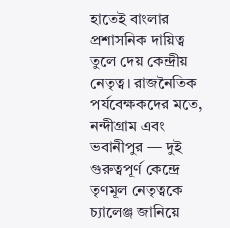হাতেই বাংলার প্রশাসনিক দায়িত্ব তুলে দেয় কেন্দ্রীয় নেতৃত্ব। রাজনৈতিক পর্যবেক্ষকদের মতে, নন্দীগ্রাম এবং ভবানীপুর — দুই গুরুত্বপূর্ণ কেন্দ্রে তৃণমূল নেতৃত্বকে চ্যালেঞ্জ জানিয়ে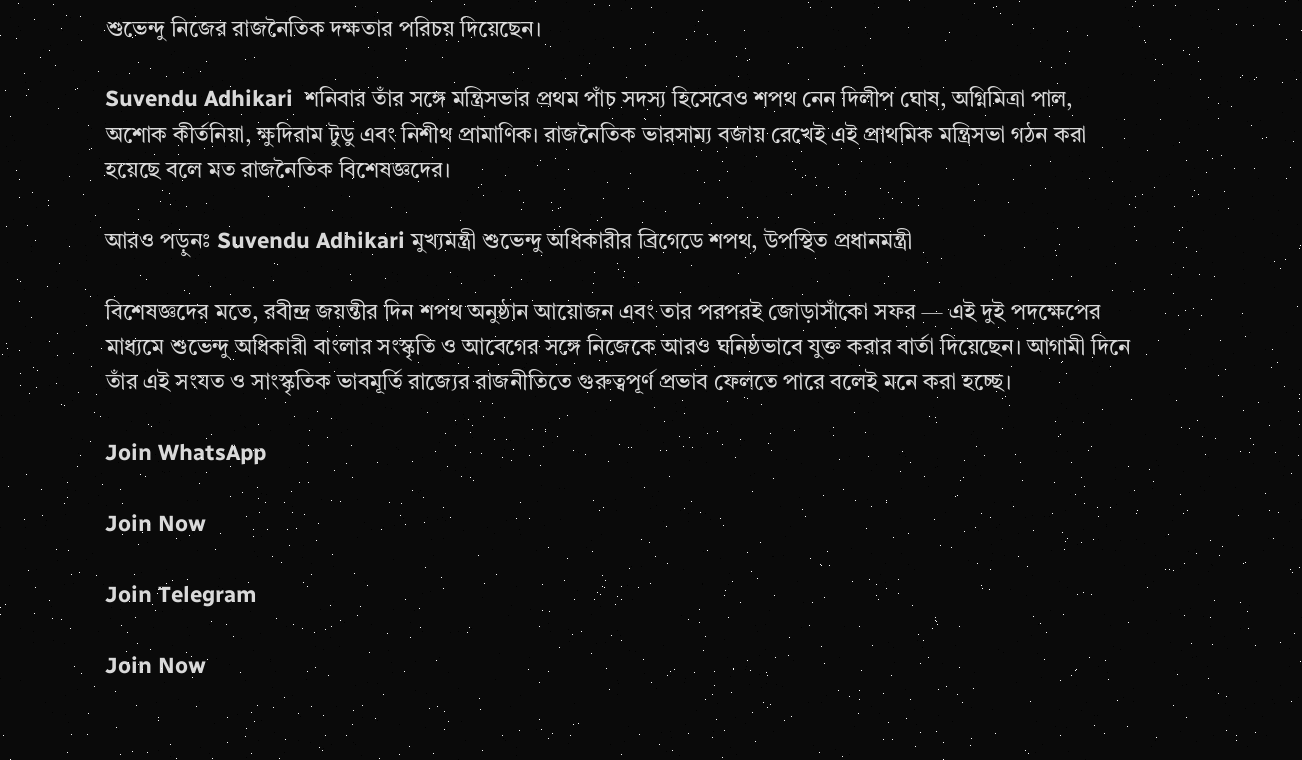শুভেন্দু নিজের রাজনৈতিক দক্ষতার পরিচয় দিয়েছেন।

Suvendu Adhikari  শনিবার তাঁর সঙ্গে মন্ত্রিসভার প্রথম পাঁচ সদস্য হিসেবেও শপথ নেন দিলীপ ঘোষ, অগ্নিমিত্রা পাল, অশোক কীর্তনিয়া, ক্ষুদিরাম টুডু এবং নিশীথ প্রামাণিক। রাজনৈতিক ভারসাম্য বজায় রেখেই এই প্রাথমিক মন্ত্রিসভা গঠন করা হয়েছে বলে মত রাজনৈতিক বিশেষজ্ঞদের।

আরও পড়ুনঃ Suvendu Adhikari মুখ্যমন্ত্রী শুভেন্দু অধিকারীর ব্রিগেডে শপথ, উপস্থিত প্রধানমন্ত্রী

বিশেষজ্ঞদের মতে, রবীন্দ্র জয়ন্তীর দিন শপথ অনুষ্ঠান আয়োজন এবং তার পরপরই জোড়াসাঁকো সফর — এই দুই পদক্ষেপের মাধ্যমে শুভেন্দু অধিকারী বাংলার সংস্কৃতি ও আবেগের সঙ্গে নিজেকে আরও ঘনিষ্ঠভাবে যুক্ত করার বার্তা দিয়েছেন। আগামী দিনে তাঁর এই সংযত ও সাংস্কৃতিক ভাবমূর্তি রাজ্যের রাজনীতিতে গুরুত্বপূর্ণ প্রভাব ফেলতে পারে বলেই মনে করা হচ্ছে।

Join WhatsApp

Join Now

Join Telegram

Join Now